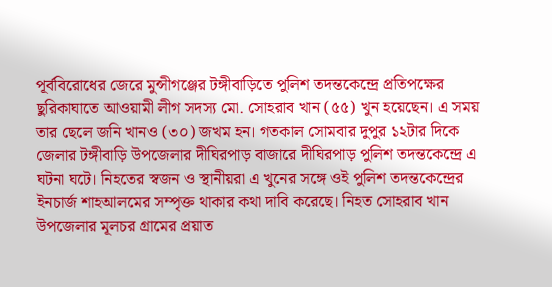পূর্ববিরোধের জেরে মুন্সীগঞ্জের টঙ্গীবাড়িতে পুলিশ তদন্তকেন্দ্রে প্রতিপক্ষের ছুরিকাঘাতে আওয়ামী লীগ সদস্য মো. সোহরাব খান (৫৫) খুন হয়েছেন। এ সময় তার ছেলে জনি খানও (৩০) জখম হন। গতকাল সোমবার দুপুর ১২টার দিকে জেলার টঙ্গীবাড়ি উপজেলার দীঘিরপাড় বাজারে দীঘিরপাড় পুলিশ তদন্তকেন্দ্রে এ ঘটনা ঘটে। নিহতের স্বজন ও স্থানীয়রা এ খুনের সঙ্গে ওই পুলিশ তদন্তকেন্দ্রের ইনচার্জ শাহআলমের সম্পৃক্ত থাকার কথা দাবি করেছে। নিহত সোহরাব খান উপজেলার মূলচর গ্রামের প্রয়াত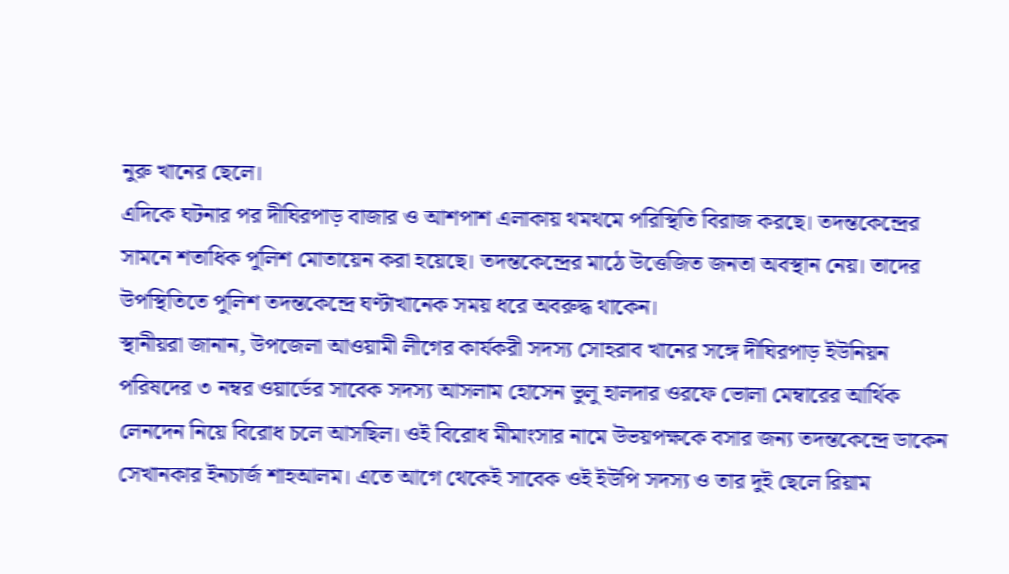নুরু খানের ছেলে।
এদিকে ঘটনার পর দীঘিরপাড় বাজার ও আশপাশ এলাকায় থমথমে পরিস্থিতি বিরাজ করছে। তদন্তকেন্দ্রের সামনে শতাধিক পুলিশ মোতায়েন করা হয়েছে। তদন্তকেন্দ্রের মাঠে উত্তেজিত জনতা অবস্থান নেয়। তাদের উপস্থিতিতে পুলিশ তদন্তকেন্দ্রে ঘণ্টাখানেক সময় ধরে অবরুদ্ধ থাকেন।
স্থানীয়রা জানান, উপজেলা আওয়ামী লীগের কার্যকরী সদস্য সোহরাব খানের সঙ্গে দীঘিরপাড় ইউনিয়ন পরিষদের ৩ নম্বর ওয়ার্ডের সাবেক সদস্য আসলাম হোসেন ভুলু হালদার ওরফে ভোলা মেম্বারের আর্থিক লেনদেন নিয়ে বিরোধ চলে আসছিল। ওই বিরোধ মীমাংসার নামে উভয়পক্ষকে বসার জন্য তদন্তকেন্দ্রে ডাকেন সেখানকার ইনচার্জ শাহআলম। এতে আগে থেকেই সাবেক ওই ইউপি সদস্য ও তার দুই ছেলে রিয়াম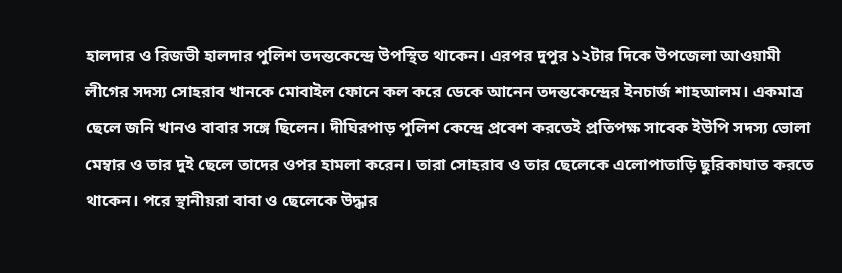হালদার ও রিজভী হালদার পুলিশ তদন্তকেন্দ্রে উপস্থিত থাকেন। এরপর দুপুর ১২টার দিকে উপজেলা আওয়ামী লীগের সদস্য সোহরাব খানকে মোবাইল ফোনে কল করে ডেকে আনেন তদন্তকেন্দ্রের ইনচার্জ শাহআলম। একমাত্র ছেলে জনি খানও বাবার সঙ্গে ছিলেন। দীঘিরপাড় পুলিশ কেন্দ্রে প্রবেশ করতেই প্রতিপক্ষ সাবেক ইউপি সদস্য ভোলা মেম্বার ও তার দুই ছেলে তাদের ওপর হামলা করেন। তারা সোহরাব ও তার ছেলেকে এলোপাতাড়ি ছুরিকাঘাত করতে থাকেন। পরে স্থানীয়রা বাবা ও ছেলেকে উদ্ধার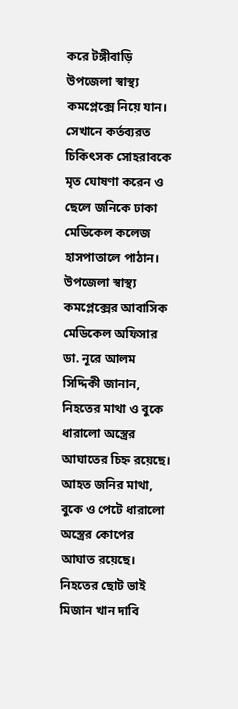করে টঙ্গীবাড়ি উপজেলা স্বাস্থ্য কমপ্লেক্সে নিয়ে যান। সেখানে কর্তব্যরত চিকিৎসক সোহরাবকে মৃত ঘোষণা করেন ও ছেলে জনিকে ঢাকা মেডিকেল কলেজ হাসপাতালে পাঠান।
উপজেলা স্বাস্থ্য কমপ্লেক্সের আবাসিক মেডিকেল অফিসার ডা. নূরে আলম সিদ্দিকী জানান, নিহতের মাথা ও বুকে ধারালো অস্ত্রের আঘাতের চিহ্ন রয়েছে। আহত জনির মাথা, বুকে ও পেটে ধারালো অস্ত্রের কোপের আঘাত রয়েছে।
নিহতের ছোট ভাই মিজান খান দাবি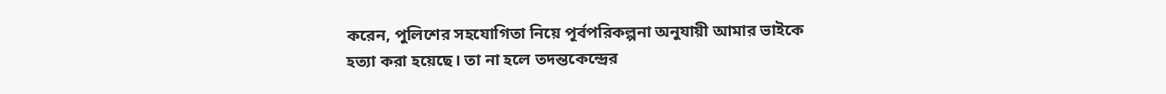করেন, পুলিশের সহযোগিতা নিয়ে পূর্বপরিকল্পনা অনুযায়ী আমার ভাইকে হত্যা করা হয়েছে। তা না হলে তদন্তকেন্দ্রের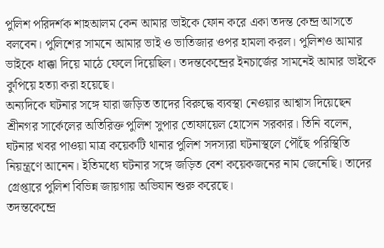পুলিশ পরিদর্শক শাহআলম কেন আমার ভাইকে ফোন করে একা তদন্ত কেন্দ্র আসতে বলবেন। পুলিশের সামনে আমার ভাই ও ভাতিজার ওপর হামলা করল। পুলিশও আমার ভাইকে ধাক্কা দিয়ে মাঠে ফেলে দিয়েছিল। তদন্তকেন্দ্রের ইনচার্জের সামনেই আমার ভাইকে কুপিয়ে হত্যা করা হয়েছে।
অন্যদিকে ঘটনার সঙ্গে যারা জড়িত তাদের বিরুদ্ধে ব্যবস্থা নেওয়ার আশ্বাস দিয়েছেন শ্রীনগর সার্কেলের অতিরিক্ত পুলিশ সুপার তোফায়েল হোসেন সরকার। তিনি বলেন, ঘটনার খবর পাওয়া মাত্র কয়েকটি থানার পুলিশ সদস্যরা ঘটনাস্থলে পৌঁছে পরিস্থিতি নিয়ন্ত্রণে আনেন। ইতিমধ্যে ঘটনার সঙ্গে জড়িত বেশ কয়েকজনের নাম জেনেছি। তাদের গ্রেপ্তারে পুলিশ বিভিন্ন জায়গায় অভিযান শুরু করেছে।
তদন্তকেন্দ্রে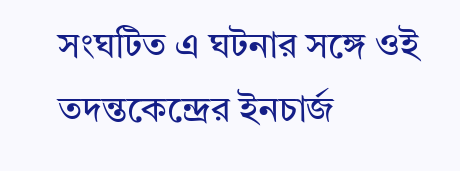সংঘটিত এ ঘটনার সঙ্গে ওই তদন্তকেন্দ্রের ইনচার্জ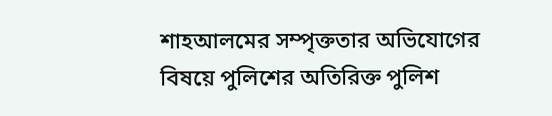শাহআলমের সম্পৃক্ততার অভিযোগের বিষয়ে পুলিশের অতিরিক্ত পুলিশ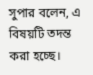সুপার বলেন, এ বিষয়টি তদন্ত করা হচ্ছে।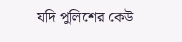যদি পুলিশের কেউ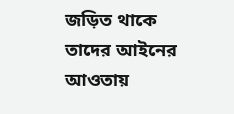জড়িত থাকে তাদের আইনের আওতায়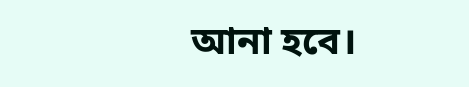আনা হবে।